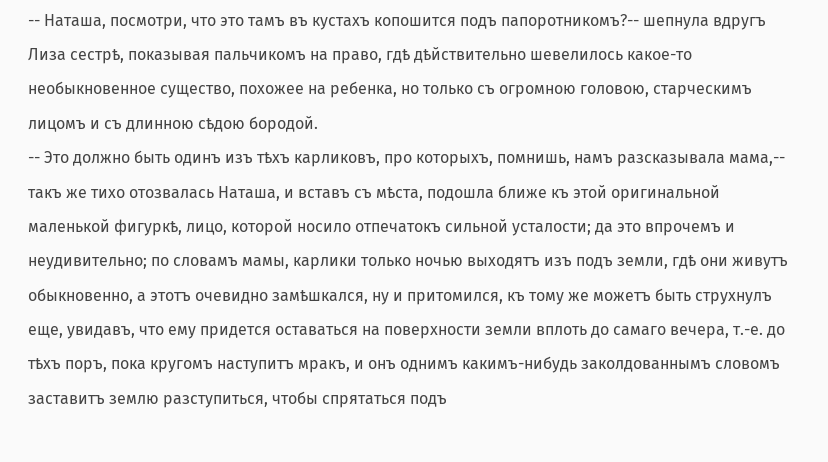-- Наташа, посмотри, что это тамъ въ кустахъ копошится подъ папоротникомъ?-- шепнула вдругъ Лиза сестрѣ, показывая пальчикомъ на право, гдѣ дѣйствительно шевелилось какое-то необыкновенное существо, похожее на ребенка, но только съ огромною головою, старческимъ лицомъ и съ длинною сѣдою бородой.
-- Это должно быть одинъ изъ тѣхъ карликовъ, про которыхъ, помнишь, намъ разсказывала мама,-- такъ же тихо отозвалась Наташа, и вставъ съ мѣста, подошла ближе къ этой оригинальной маленькой фигуркѣ, лицо, которой носило отпечатокъ сильной усталости; да это впрочемъ и неудивительно; по словамъ мамы, карлики только ночью выходятъ изъ подъ земли, гдѣ они живутъ обыкновенно, а этотъ очевидно замѣшкался, ну и притомился, къ тому же можетъ быть струхнулъ еще, увидавъ, что ему придется оставаться на поверхности земли вплоть до самаго вечера, т.-е. до тѣхъ поръ, пока кругомъ наступитъ мракъ, и онъ однимъ какимъ-нибудь заколдованнымъ словомъ заставитъ землю разступиться, чтобы спрятаться подъ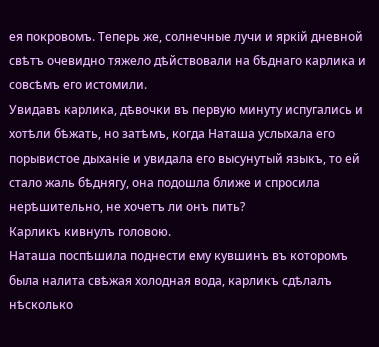ея покровомъ. Теперь же, солнечные лучи и яркій дневной свѣтъ очевидно тяжело дѣйствовали на бѣднаго карлика и совсѣмъ его истомили.
Увидавъ карлика, дѣвочки въ первую минуту испугались и хотѣли бѣжать, но затѣмъ, когда Наташа услыхала его порывистое дыханіе и увидала его высунутый языкъ, то ей стало жаль бѣднягу, она подошла ближе и спросила нерѣшительно, не хочетъ ли онъ пить?
Карликъ кивнулъ головою.
Наташа поспѣшила поднести ему кувшинъ въ которомъ была налита свѣжая холодная вода, карликъ сдѣлалъ нѣсколько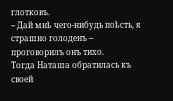глотковъ.
-- Дай мнѣ чего-нибудь поѣсть, я страшно голоденъ -- проговорилъ онъ тихо.
Тогда Наташа обратилась къ своей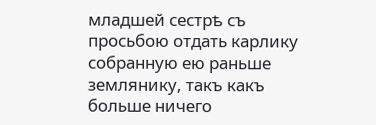младшей сестрѣ съ просьбою отдать карлику собранную ею раньше землянику, такъ какъ больше ничего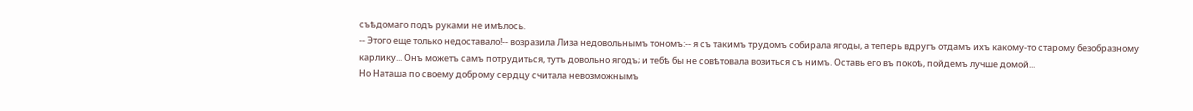съѣдомаго подъ руками не имѣлось.
-- Этого еще только недоставало!-- возразила Лиза недовольнымъ тономъ:-- я съ такимъ трудомъ собирала ягоды, а теперь вдругъ отдамъ ихъ какому-то старому безобразному карлику... Онъ можетъ самъ потрудиться, тутъ довольно ягодъ; и тебѣ бы не совѣтовала возиться съ нимъ. Оставь его въ покоѣ, пойдемъ лучше домой...
Но Наташа по своему доброму сердцу считала невозможнымъ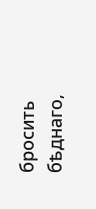бросить бѣднаго,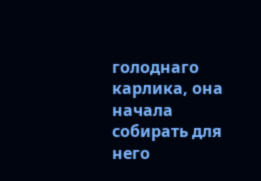голоднаго карлика, она начала собирать для него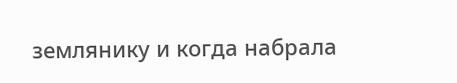землянику и когда набрала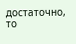достаточно, то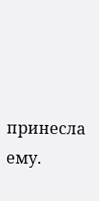принесла ему.